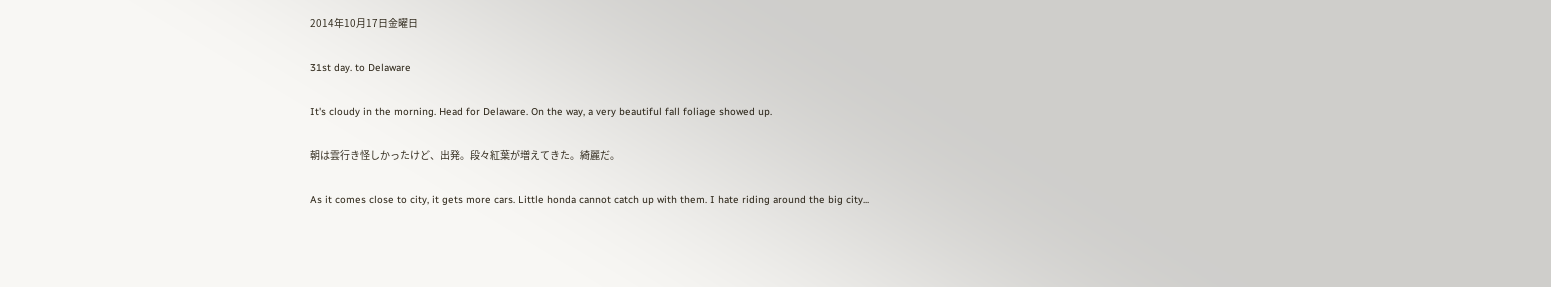2014年10月17日金曜日

31st day. to Delaware

It's cloudy in the morning. Head for Delaware. On the way, a very beautiful fall foliage showed up.

朝は雲行き怪しかったけど、出発。段々紅葉が増えてきた。綺麗だ。

As it comes close to city, it gets more cars. Little honda cannot catch up with them. I hate riding around the big city...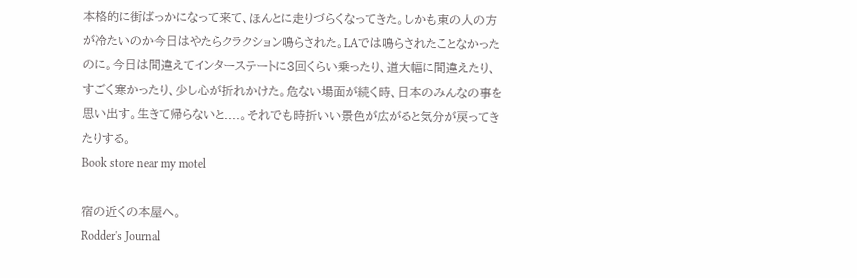本格的に街ばっかになって来て、ほんとに走りづらくなってきた。しかも東の人の方が冷たいのか今日はやたらクラクション鳴らされた。LAでは鳴らされたことなかったのに。今日は間違えてインターステートに3回くらい乗ったり、道大幅に間違えたり、すごく寒かったり、少し心が折れかけた。危ない場面が続く時、日本のみんなの事を思い出す。生きて帰らないと....。それでも時折いい景色が広がると気分が戻ってきたりする。
Book store near my motel

宿の近くの本屋へ。
Rodder's Journal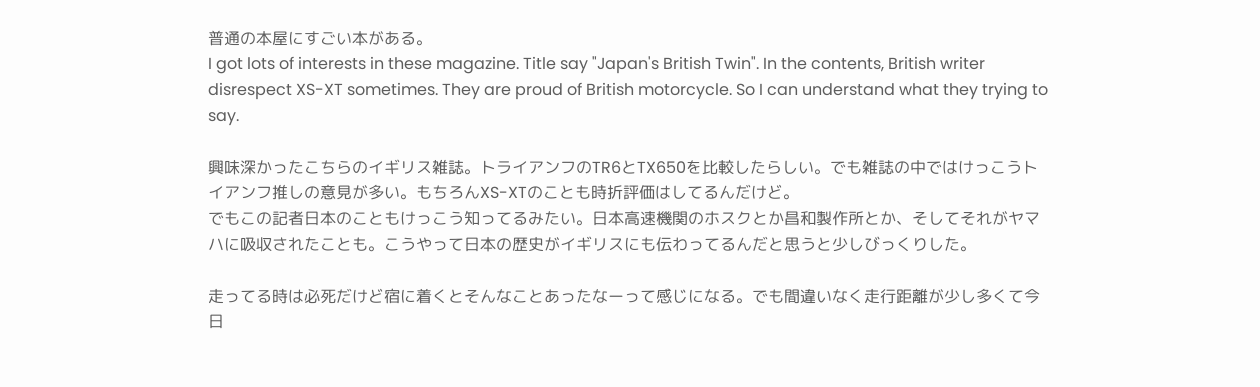普通の本屋にすごい本がある。
I got lots of interests in these magazine. Title say "Japan's British Twin". In the contents, British writer disrespect XS-XT sometimes. They are proud of British motorcycle. So I can understand what they trying to say.

興味深かったこちらのイギリス雑誌。トライアンフのTR6とTX650を比較したらしい。でも雑誌の中ではけっこうトイアンフ推しの意見が多い。もちろんXS-XTのことも時折評価はしてるんだけど。
でもこの記者日本のこともけっこう知ってるみたい。日本高速機関のホスクとか昌和製作所とか、そしてそれがヤマハに吸収されたことも。こうやって日本の歴史がイギリスにも伝わってるんだと思うと少しびっくりした。

走ってる時は必死だけど宿に着くとそんなことあったなーって感じになる。でも間違いなく走行距離が少し多くて今日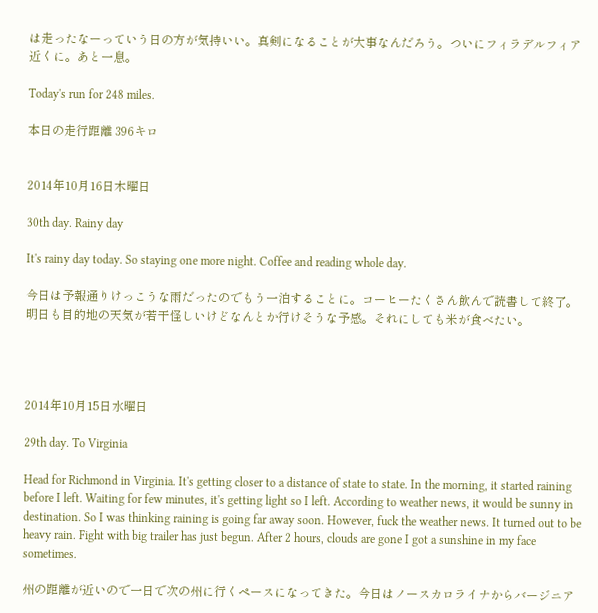は走ったなーっていう日の方が気持いい。真剣になることが大事なんだろう。ついにフィラデルフィア近くに。あと一息。

Today's run for 248 miles.

本日の走行距離 396キロ


2014年10月16日木曜日

30th day. Rainy day

It's rainy day today. So staying one more night. Coffee and reading whole day.

今日は予報通りけっこうな雨だったのでもう一泊することに。コーヒーたくさん飲んで読書して終了。明日も目的地の天気が若干怪しいけどなんとか行けそうな予感。それにしても米が食べたい。




2014年10月15日水曜日

29th day. To Virginia

Head for Richmond in Virginia. It's getting closer to a distance of state to state. In the morning, it started raining before I left. Waiting for few minutes, it's getting light so I left. According to weather news, it would be sunny in destination. So I was thinking raining is going far away soon. However, fuck the weather news. It turned out to be heavy rain. Fight with big trailer has just begun. After 2 hours, clouds are gone I got a sunshine in my face sometimes.

州の距離が近いので一日で次の州に行くペースになってきた。今日はノースカロライナからバージニア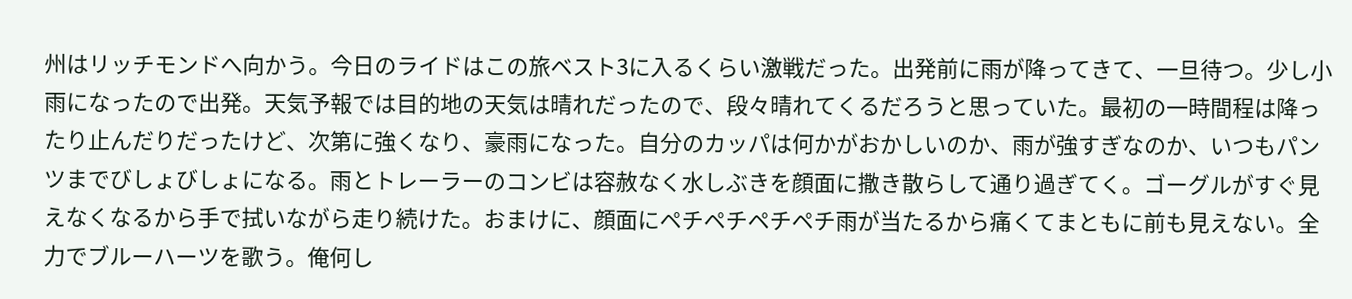州はリッチモンドへ向かう。今日のライドはこの旅ベスト3に入るくらい激戦だった。出発前に雨が降ってきて、一旦待つ。少し小雨になったので出発。天気予報では目的地の天気は晴れだったので、段々晴れてくるだろうと思っていた。最初の一時間程は降ったり止んだりだったけど、次第に強くなり、豪雨になった。自分のカッパは何かがおかしいのか、雨が強すぎなのか、いつもパンツまでびしょびしょになる。雨とトレーラーのコンビは容赦なく水しぶきを顔面に撒き散らして通り過ぎてく。ゴーグルがすぐ見えなくなるから手で拭いながら走り続けた。おまけに、顔面にペチペチペチペチ雨が当たるから痛くてまともに前も見えない。全力でブルーハーツを歌う。俺何し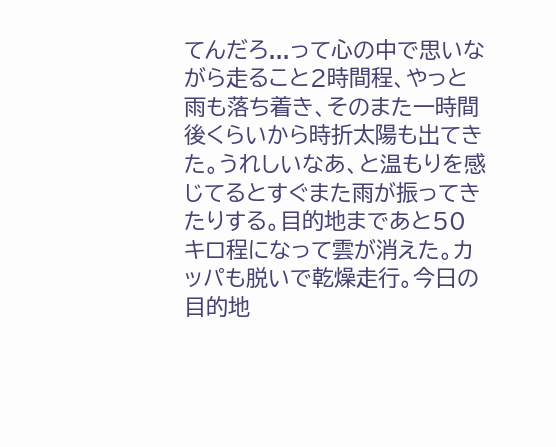てんだろ...って心の中で思いながら走ること2時間程、やっと雨も落ち着き、そのまた一時間後くらいから時折太陽も出てきた。うれしいなあ、と温もりを感じてるとすぐまた雨が振ってきたりする。目的地まであと50キロ程になって雲が消えた。カッパも脱いで乾燥走行。今日の目的地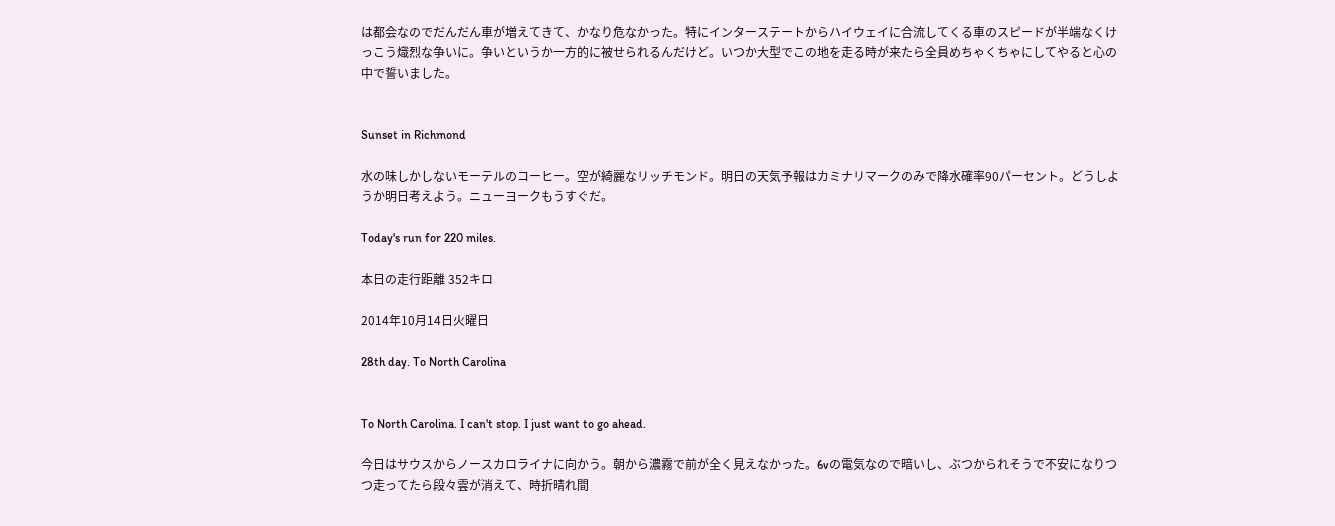は都会なのでだんだん車が増えてきて、かなり危なかった。特にインターステートからハイウェイに合流してくる車のスピードが半端なくけっこう熾烈な争いに。争いというか一方的に被せられるんだけど。いつか大型でこの地を走る時が来たら全員めちゃくちゃにしてやると心の中で誓いました。


Sunset in Richmond

水の味しかしないモーテルのコーヒー。空が綺麗なリッチモンド。明日の天気予報はカミナリマークのみで降水確率90パーセント。どうしようか明日考えよう。ニューヨークもうすぐだ。

Today's run for 220 miles.

本日の走行距離 352キロ

2014年10月14日火曜日

28th day. To North Carolina


To North Carolina. I can't stop. I just want to go ahead.

今日はサウスからノースカロライナに向かう。朝から濃霧で前が全く見えなかった。6vの電気なので暗いし、ぶつかられそうで不安になりつつ走ってたら段々雲が消えて、時折晴れ間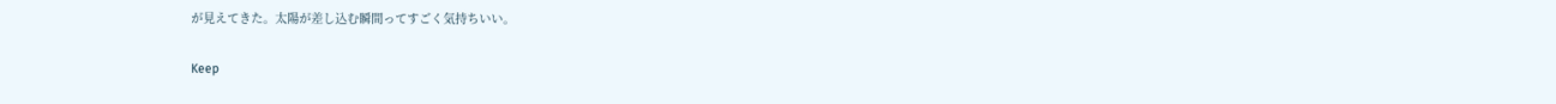が見えてきた。太陽が差し込む瞬間ってすごく気持ちいい。

Keep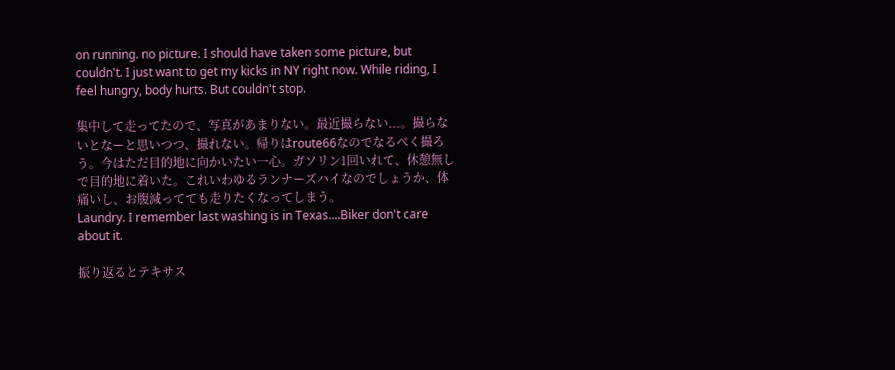on running. no picture. I should have taken some picture, but couldn't. I just want to get my kicks in NY right now. While riding, I feel hungry, body hurts. But couldn't stop.

集中して走ってたので、写真があまりない。最近撮らない...。撮らないとなーと思いつつ、撮れない。帰りはroute66なのでなるべく撮ろう。今はただ目的地に向かいたい一心。ガソリン1回いれて、休憩無しで目的地に着いた。これいわゆるランナーズハイなのでしょうか、体痛いし、お腹減ってても走りたくなってしまう。
Laundry. I remember last washing is in Texas....Biker don't care about it.

振り返るとテキサス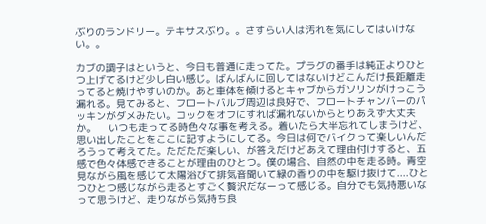ぶりのランドリー。テキサスぶり。。さすらい人は汚れを気にしてはいけない。。

カブの調子はというと、今日も普通に走ってた。プラグの番手は純正よりひとつ上げてるけど少し白い感じ。ばんばんに回してはないけどこんだけ長距離走ってると焼けやすいのか。あと車体を傾けるとキャブからガソリンがけっこう漏れる。見てみると、フロートバルブ周辺は良好で、フロートチャンバーのパッキンがダメみたい。コックをオフにすれば漏れないからとりあえず大丈夫か。    いつも走ってる時色々な事を考える。着いたら大半忘れてしまうけど、思い出したことをここに記すようにしてる。今日は何でバイクって楽しいんだろうって考えてた。ただただ楽しい、が答えだけどあえて理由付けすると、五感で色々体感できることが理由のひとつ。僕の場合、自然の中を走る時。青空見ながら風を感じて太陽浴びて排気音聞いて緑の香りの中を駆け抜けて....ひとつひとつ感じながら走るとすごく贅沢だなーって感じる。自分でも気持悪いなって思うけど、走りながら気持ち良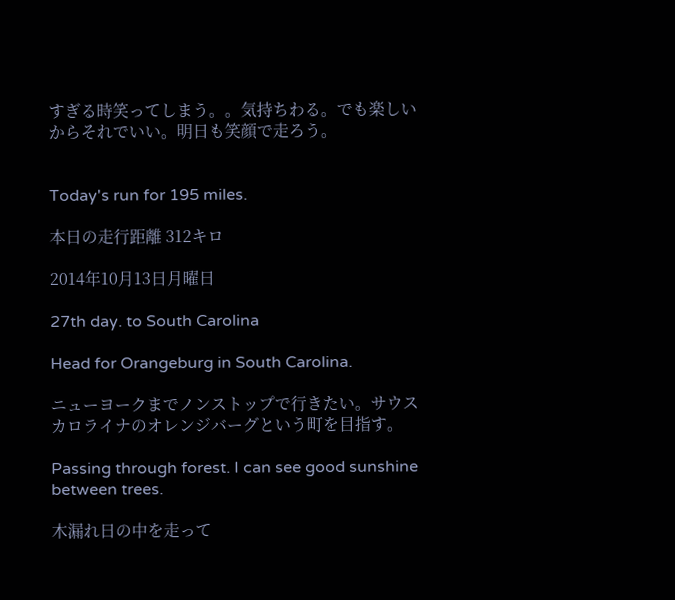すぎる時笑ってしまう。。気持ちわる。でも楽しいからそれでいい。明日も笑顔で走ろう。


Today's run for 195 miles.

本日の走行距離 312キロ

2014年10月13日月曜日

27th day. to South Carolina

Head for Orangeburg in South Carolina.

ニューヨークまでノンストップで行きたい。サウスカロライナのオレンジバーグという町を目指す。

Passing through forest. I can see good sunshine between trees.

木漏れ日の中を走って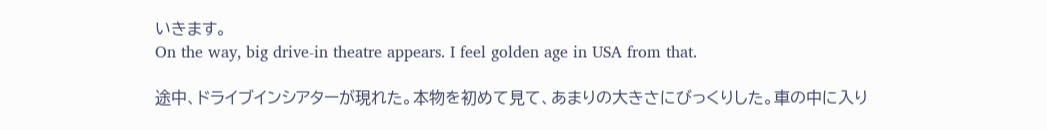いきます。
On the way, big drive-in theatre appears. I feel golden age in USA from that.

途中、ドライブインシアターが現れた。本物を初めて見て、あまりの大きさにびっくりした。車の中に入り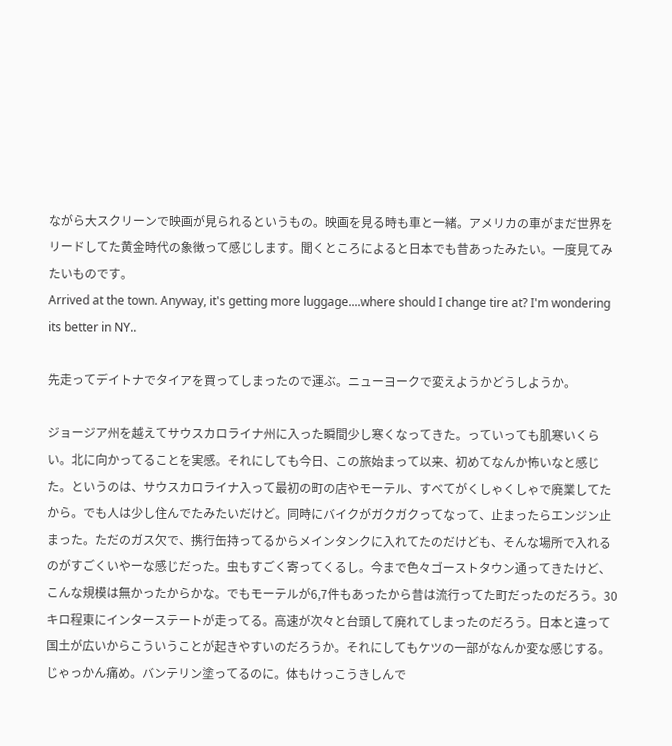ながら大スクリーンで映画が見られるというもの。映画を見る時も車と一緒。アメリカの車がまだ世界をリードしてた黄金時代の象徴って感じします。聞くところによると日本でも昔あったみたい。一度見てみたいものです。
Arrived at the town. Anyway, it's getting more luggage....where should I change tire at? I'm wondering its better in NY..

先走ってデイトナでタイアを買ってしまったので運ぶ。ニューヨークで変えようかどうしようか。

ジョージア州を越えてサウスカロライナ州に入った瞬間少し寒くなってきた。っていっても肌寒いくらい。北に向かってることを実感。それにしても今日、この旅始まって以来、初めてなんか怖いなと感じた。というのは、サウスカロライナ入って最初の町の店やモーテル、すべてがくしゃくしゃで廃業してたから。でも人は少し住んでたみたいだけど。同時にバイクがガクガクってなって、止まったらエンジン止まった。ただのガス欠で、携行缶持ってるからメインタンクに入れてたのだけども、そんな場所で入れるのがすごくいやーな感じだった。虫もすごく寄ってくるし。今まで色々ゴーストタウン通ってきたけど、こんな規模は無かったからかな。でもモーテルが6,7件もあったから昔は流行ってた町だったのだろう。30キロ程東にインターステートが走ってる。高速が次々と台頭して廃れてしまったのだろう。日本と違って国土が広いからこういうことが起きやすいのだろうか。それにしてもケツの一部がなんか変な感じする。じゃっかん痛め。バンテリン塗ってるのに。体もけっこうきしんで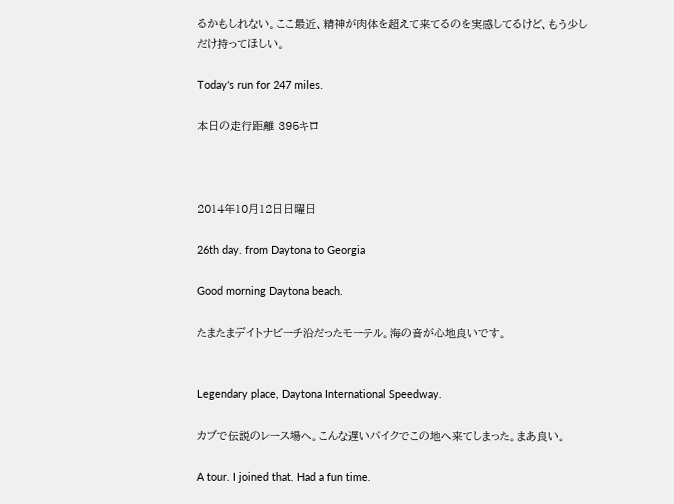るかもしれない。ここ最近、精神が肉体を超えて来てるのを実感してるけど、もう少しだけ持ってほしい。

Today's run for 247 miles.

本日の走行距離 395キロ



2014年10月12日日曜日

26th day. from Daytona to Georgia

Good morning Daytona beach.

たまたまデイトナビーチ沿だったモーテル。海の音が心地良いです。


Legendary place, Daytona International Speedway.

カブで伝説のレース場へ。こんな遅いバイクでこの地へ来てしまった。まあ良い。

A tour. I joined that. Had a fun time.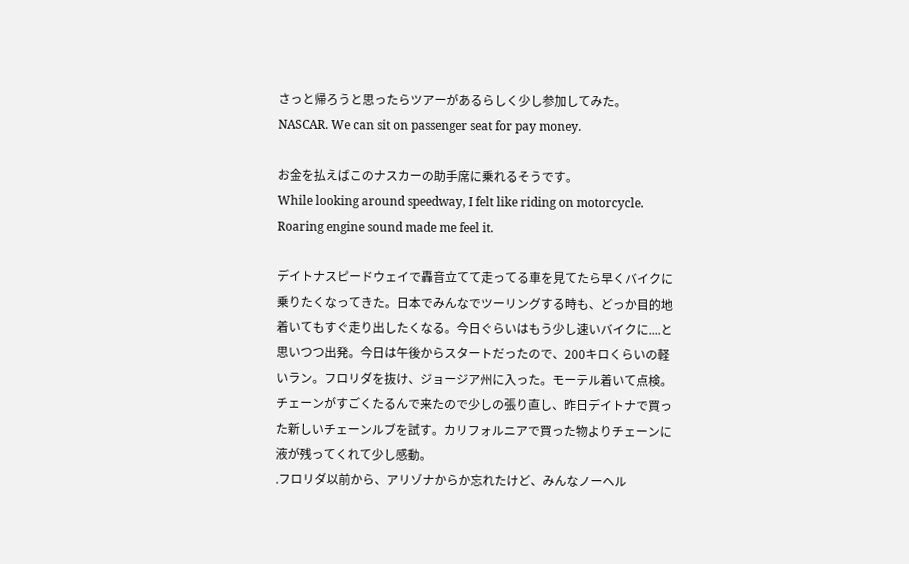さっと帰ろうと思ったらツアーがあるらしく少し参加してみた。
NASCAR. We can sit on passenger seat for pay money.

お金を払えばこのナスカーの助手席に乗れるそうです。
While looking around speedway, I felt like riding on motorcycle. Roaring engine sound made me feel it.

デイトナスピードウェイで轟音立てて走ってる車を見てたら早くバイクに乗りたくなってきた。日本でみんなでツーリングする時も、どっか目的地着いてもすぐ走り出したくなる。今日ぐらいはもう少し速いバイクに....と思いつつ出発。今日は午後からスタートだったので、200キロくらいの軽いラン。フロリダを抜け、ジョージア州に入った。モーテル着いて点検。チェーンがすごくたるんで来たので少しの張り直し、昨日デイトナで買った新しいチェーンルブを試す。カリフォルニアで買った物よりチェーンに液が残ってくれて少し感動。
.フロリダ以前から、アリゾナからか忘れたけど、みんなノーヘル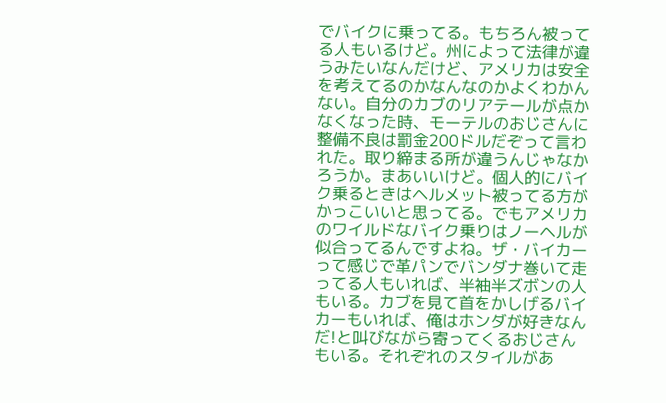でバイクに乗ってる。もちろん被ってる人もいるけど。州によって法律が違うみたいなんだけど、アメリカは安全を考えてるのかなんなのかよくわかんない。自分のカブのリアテールが点かなくなった時、モーテルのおじさんに整備不良は罰金200ドルだぞって言われた。取り締まる所が違うんじゃなかろうか。まあいいけど。個人的にバイク乗るときはヘルメット被ってる方がかっこいいと思ってる。でもアメリカのワイルドなバイク乗りはノーヘルが似合ってるんですよね。ザ・バイカーって感じで革パンでバンダナ巻いて走ってる人もいれば、半袖半ズボンの人もいる。カブを見て首をかしげるバイカーもいれば、俺はホンダが好きなんだ!と叫びながら寄ってくるおじさんもいる。それぞれのスタイルがあ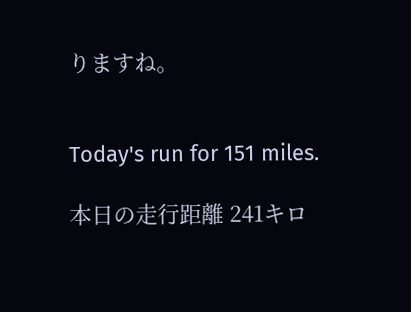りますね。


Today's run for 151 miles.

本日の走行距離 241キロ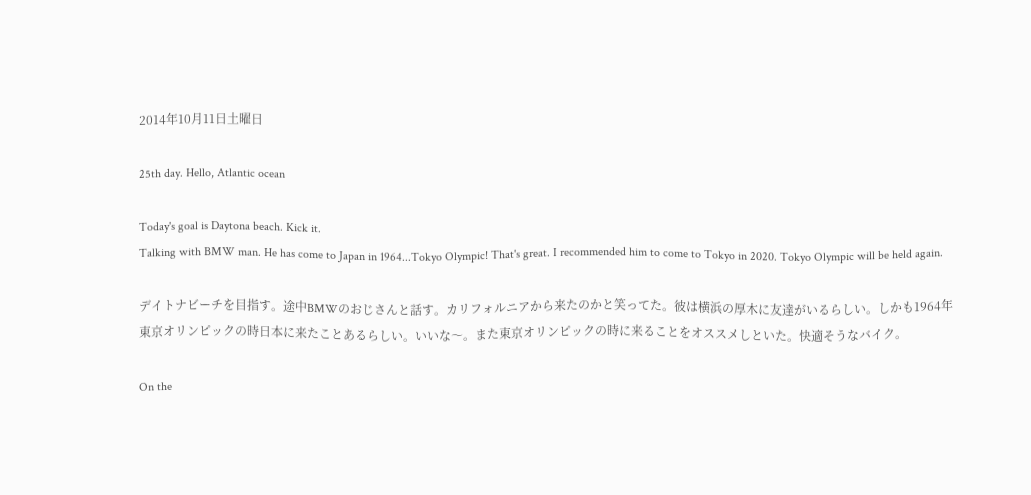2014年10月11日土曜日

25th day. Hello, Atlantic ocean

Today's goal is Daytona beach. Kick it.
Talking with BMW man. He has come to Japan in 1964...Tokyo Olympic! That's great. I recommended him to come to Tokyo in 2020. Tokyo Olympic will be held again.

デイトナビーチを目指す。途中BMWのおじさんと話す。カリフォルニアから来たのかと笑ってた。彼は横浜の厚木に友達がいるらしい。しかも1964年東京オリンピックの時日本に来たことあるらしい。いいな〜。また東京オリンピックの時に来ることをオススメしといた。快適そうなバイク。

On the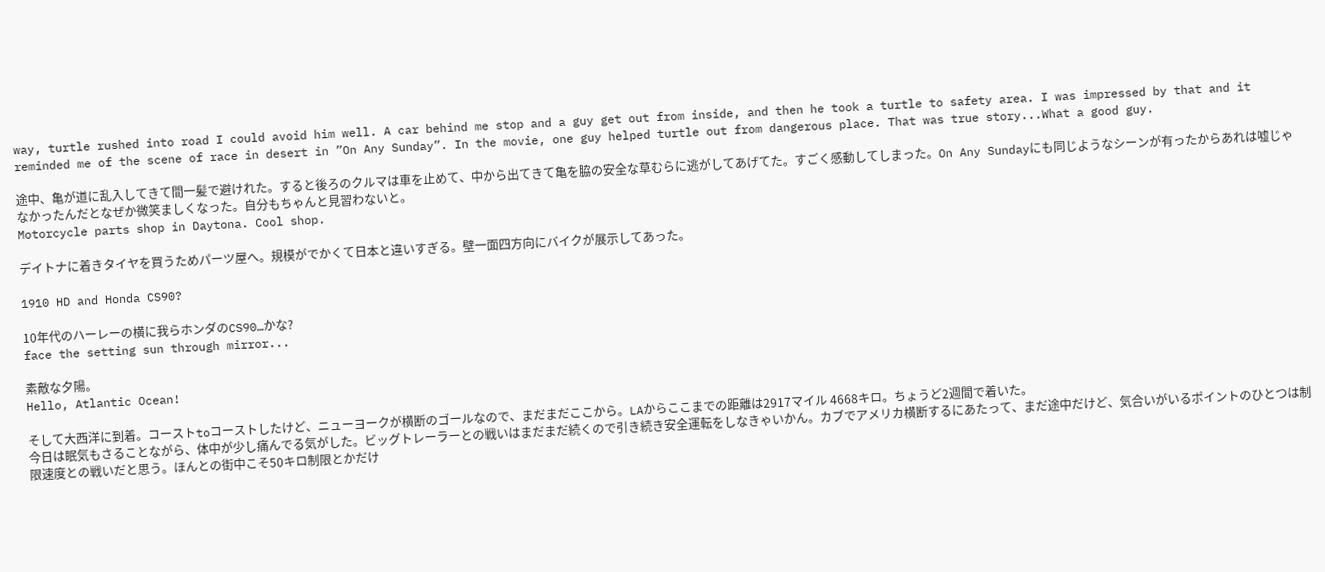way, turtle rushed into road I could avoid him well. A car behind me stop and a guy get out from inside, and then he took a turtle to safety area. I was impressed by that and it reminded me of the scene of race in desert in ”On Any Sunday”. In the movie, one guy helped turtle out from dangerous place. That was true story...What a good guy.

途中、亀が道に乱入してきて間一髪で避けれた。すると後ろのクルマは車を止めて、中から出てきて亀を脇の安全な草むらに逃がしてあげてた。すごく感動してしまった。On Any Sundayにも同じようなシーンが有ったからあれは嘘じゃなかったんだとなぜか微笑ましくなった。自分もちゃんと見習わないと。
Motorcycle parts shop in Daytona. Cool shop.

デイトナに着きタイヤを買うためパーツ屋へ。規模がでかくて日本と違いすぎる。壁一面四方向にバイクが展示してあった。

1910 HD and Honda CS90?

10年代のハーレーの横に我らホンダのCS90…かな?
face the setting sun through mirror...

素敵な夕陽。
Hello, Atlantic Ocean!

そして大西洋に到着。コーストtoコーストしたけど、ニューヨークが横断のゴールなので、まだまだここから。LAからここまでの距離は2917マイル 4668キロ。ちょうど2週間で着いた。
今日は眠気もさることながら、体中が少し痛んでる気がした。ビッグトレーラーとの戦いはまだまだ続くので引き続き安全運転をしなきゃいかん。カブでアメリカ横断するにあたって、まだ途中だけど、気合いがいるポイントのひとつは制限速度との戦いだと思う。ほんとの街中こそ50キロ制限とかだけ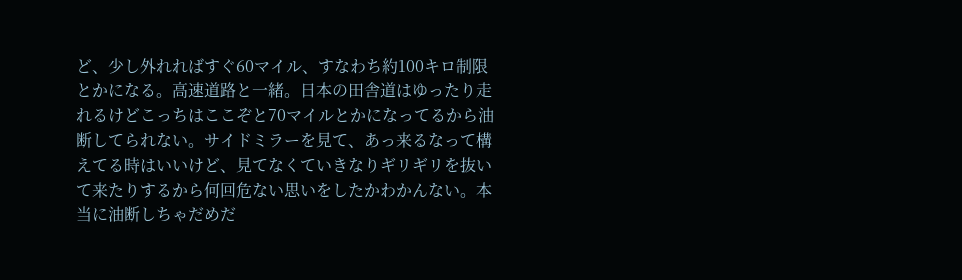ど、少し外れればすぐ60マイル、すなわち約100キロ制限とかになる。高速道路と一緒。日本の田舎道はゆったり走れるけどこっちはここぞと70マイルとかになってるから油断してられない。サイドミラーを見て、あっ来るなって構えてる時はいいけど、見てなくていきなりギリギリを抜いて来たりするから何回危ない思いをしたかわかんない。本当に油断しちゃだめだ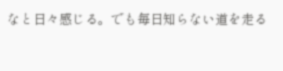なと日々感じる。でも毎日知らない道を走る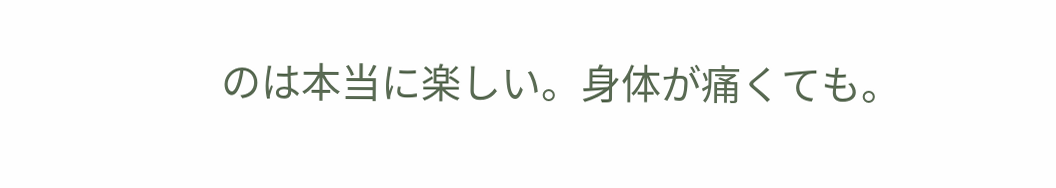のは本当に楽しい。身体が痛くても。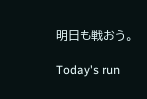明日も戦おう。

Today's run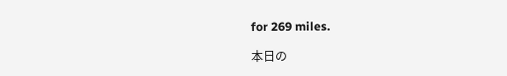for 269 miles.

本日の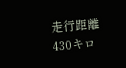走行距離 430キロ